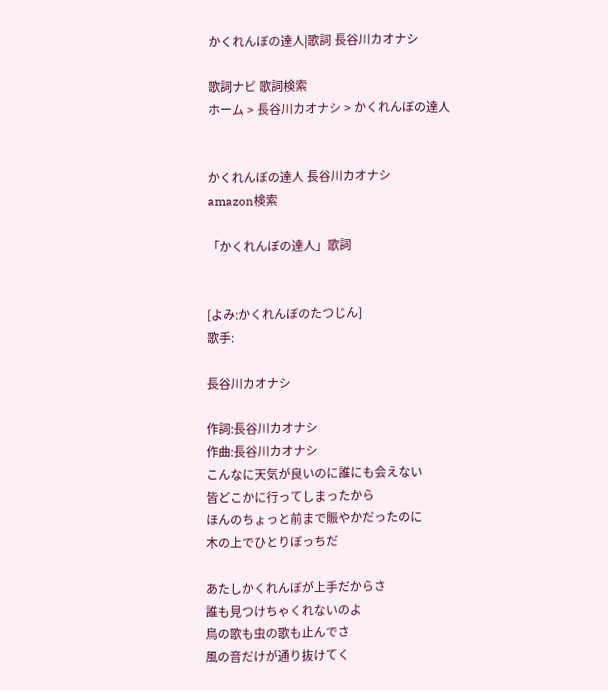かくれんぼの達人|歌詞 長谷川カオナシ

歌詞ナビ 歌詞検索
ホーム > 長谷川カオナシ > かくれんぼの達人


かくれんぼの達人 長谷川カオナシ
amazon検索

「かくれんぼの達人」歌詞


[よみ:かくれんぼのたつじん]
歌手:

長谷川カオナシ

作詞:長谷川カオナシ
作曲:長谷川カオナシ
こんなに天気が良いのに誰にも会えない
皆どこかに行ってしまったから
ほんのちょっと前まで賑やかだったのに
木の上でひとりぼっちだ

あたしかくれんぼが上手だからさ
誰も見つけちゃくれないのよ
鳥の歌も虫の歌も止んでさ
風の音だけが通り抜けてく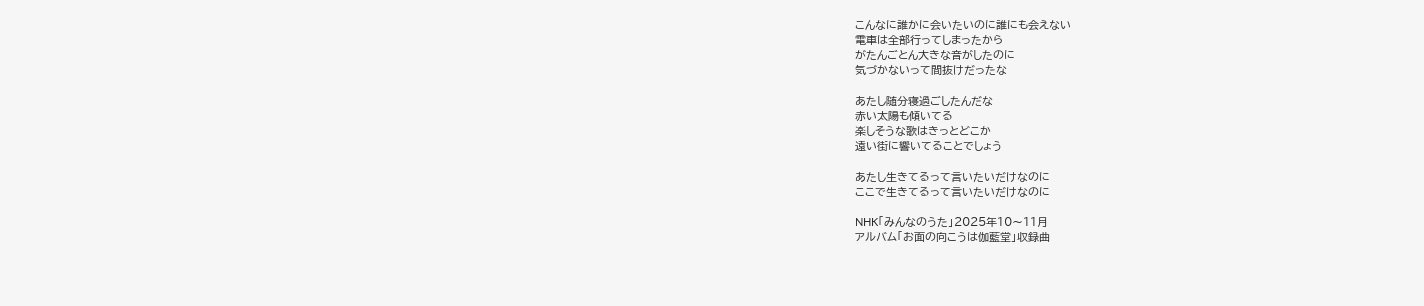こんなに誰かに会いたいのに誰にも会えない
電車は全部行ってしまったから
がたんごとん大きな音がしたのに
気づかないって間抜けだったな

あたし随分寝過ごしたんだな
赤い太陽も傾いてる
楽しそうな歌はきっとどこか
遠い街に響いてることでしょう

あたし生きてるって言いたいだけなのに
ここで生きてるって言いたいだけなのに

NHK「みんなのうた」2025年10〜11月
アルバム「お面の向こうは伽藍堂」収録曲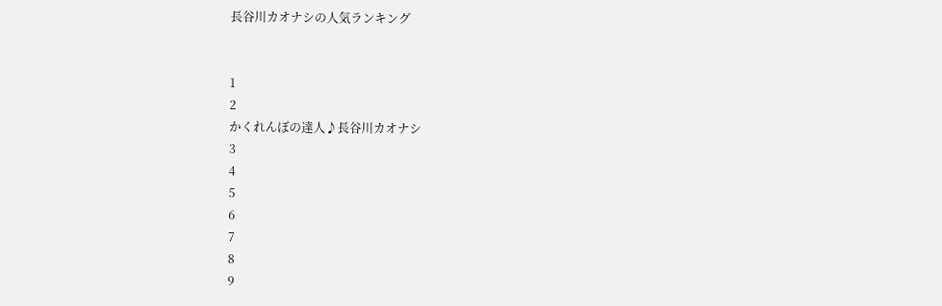長谷川カオナシの人気ランキング


1
2
かくれんぼの達人♪長谷川カオナシ
3
4
5
6
7
8
9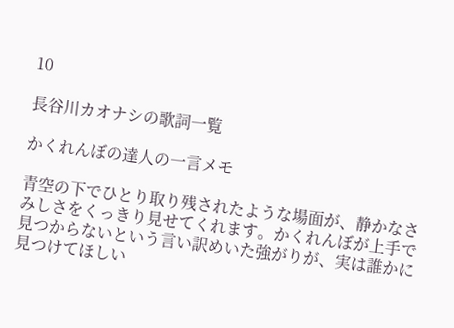10

長谷川カオナシの歌詞一覧

かくれんぼの達人の一言メモ

青空の下でひとり取り残されたような場面が、静かなさみしさをくっきり見せてくれます。かくれんぼが上手で見つからないという言い訳めいた強がりが、実は誰かに見つけてほしい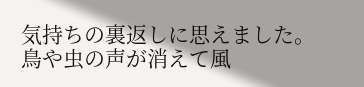気持ちの裏返しに思えました。鳥や虫の声が消えて風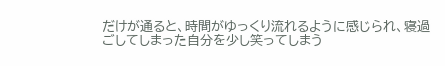だけが通ると、時間がゆっくり流れるように感じられ、寝過ごしてしまった自分を少し笑ってしまう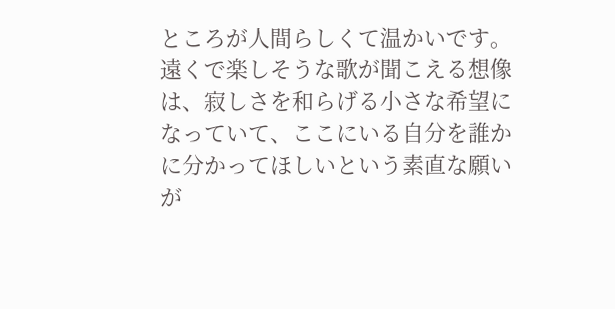ところが人間らしくて温かいです。遠くで楽しそうな歌が聞こえる想像は、寂しさを和らげる小さな希望になっていて、ここにいる自分を誰かに分かってほしいという素直な願いが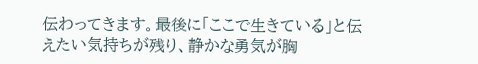伝わってきます。最後に「ここで生きている」と伝えたい気持ちが残り、静かな勇気が胸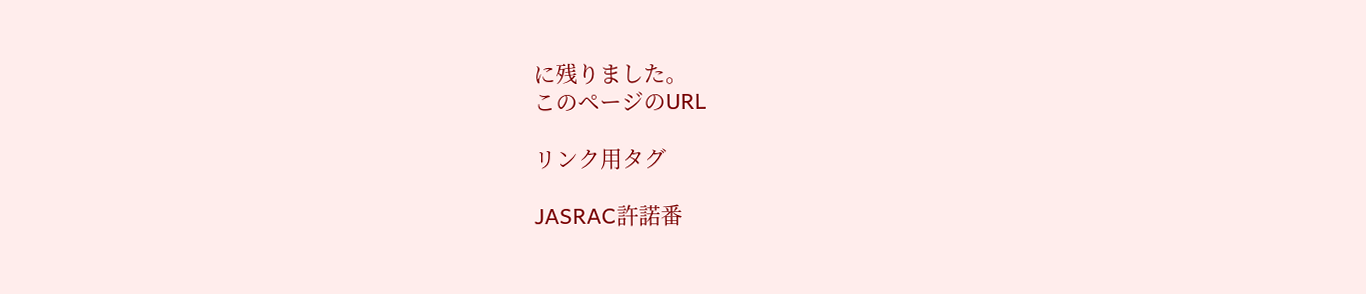に残りました。
このページのURL

リンク用タグ

JASRAC許諾番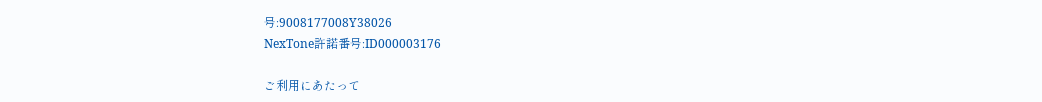号:9008177008Y38026
NexTone許諾番号:ID000003176

ご利用にあたって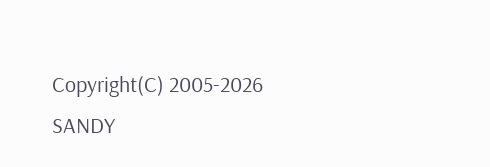Copyright(C) 2005-2026
SANDY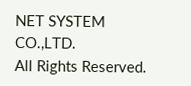NET SYSTEM CO.,LTD.
All Rights Reserved.